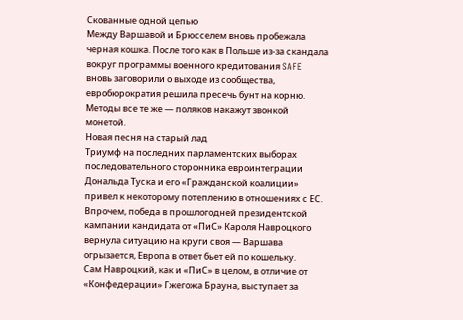Скованные одной цепью
Между Варшавой и Брюсселем вновь пробежала черная кошка. После того как в Польше из‑за скандала вокруг программы военного кредитования SAFE вновь заговорили о выходе из сообщества, евробюрократия решила пресечь бунт на корню. Методы все те же — поляков накажут звонкой монетой.
Новая песня на старый лад
Триумф на последних парламентских выборах последовательного сторонника евроинтеграции Дональда Туска и его «Гражданской коалиции» привел к некоторому потеплению в отношениях с ЕС. Впрочем, победа в прошлогодней президентской кампании кандидата от «ПиС» Кароля Навроцкого вернула ситуацию на круги своя — Варшава огрызается, Европа в ответ бьет ей по кошельку.
Сам Навроцкий, как и «ПиС» в целом, в отличие от «Конфедерации» Гжегожа Брауна, выступает за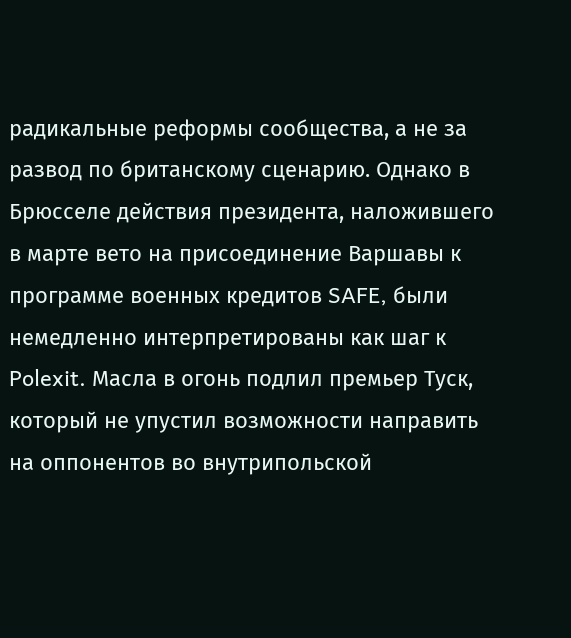радикальные реформы сообщества, а не за развод по британскому сценарию. Однако в Брюсселе действия президента, наложившего в марте вето на присоединение Варшавы к программе военных кредитов SAFE, были немедленно интерпретированы как шаг к Polexit. Масла в огонь подлил премьер Туск, который не упустил возможности направить на оппонентов во внутрипольской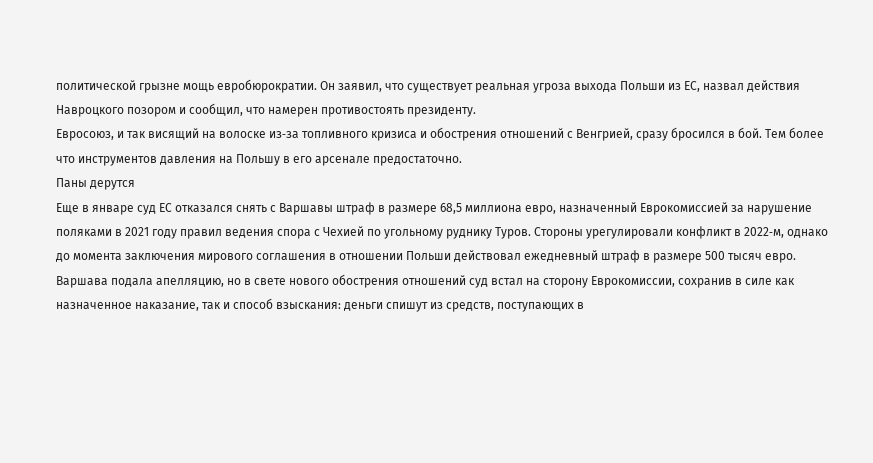политической грызне мощь евробюрократии. Он заявил, что существует реальная угроза выхода Польши из ЕС, назвал действия Навроцкого позором и сообщил, что намерен противостоять президенту.
Евросоюз, и так висящий на волоске из‑за топливного кризиса и обострения отношений с Венгрией, сразу бросился в бой. Тем более что инструментов давления на Польшу в его арсенале предостаточно.
Паны дерутся
Еще в январе суд ЕС отказался снять с Варшавы штраф в размере 68,5 миллиона евро, назначенный Еврокомиссией за нарушение поляками в 2021 году правил ведения спора с Чехией по угольному руднику Туров. Стороны урегулировали конфликт в 2022‑м, однако до момента заключения мирового соглашения в отношении Польши действовал ежедневный штраф в размере 500 тысяч евро. Варшава подала апелляцию, но в свете нового обострения отношений суд встал на сторону Еврокомиссии, сохранив в силе как назначенное наказание, так и способ взыскания: деньги спишут из средств, поступающих в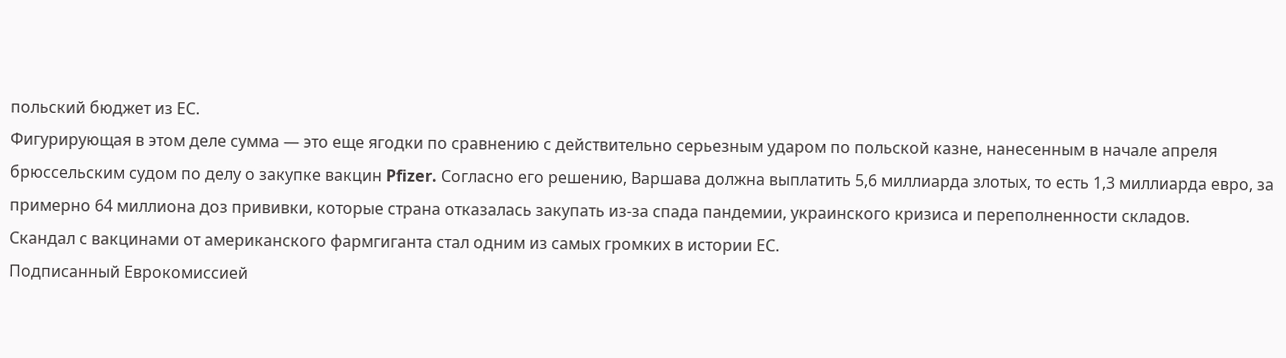польский бюджет из ЕС.
Фигурирующая в этом деле сумма — это еще ягодки по сравнению с действительно серьезным ударом по польской казне, нанесенным в начале апреля брюссельским судом по делу о закупке вакцин Pfizer. Согласно его решению, Варшава должна выплатить 5,6 миллиарда злотых, то есть 1,3 миллиарда евро, за примерно 64 миллиона доз прививки, которые страна отказалась закупать из‑за спада пандемии, украинского кризиса и переполненности складов.
Скандал с вакцинами от американского фармгиганта стал одним из самых громких в истории ЕС.
Подписанный Еврокомиссией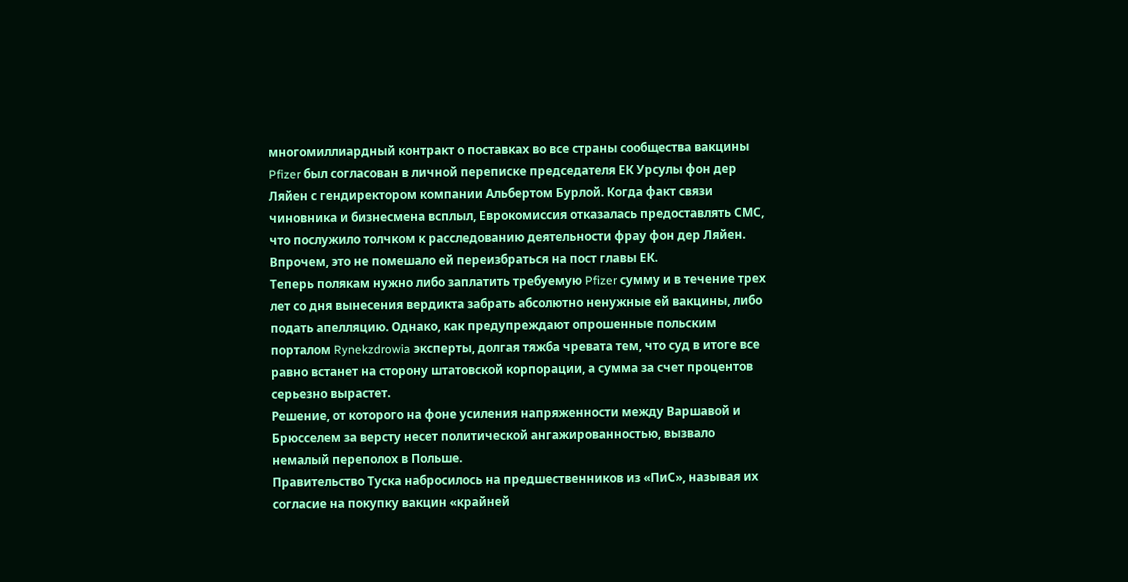многомиллиардный контракт о поставках во все страны сообщества вакцины Pfizer был согласован в личной переписке председателя ЕК Урсулы фон дер Ляйен с гендиректором компании Альбертом Бурлой. Когда факт связи чиновника и бизнесмена всплыл, Еврокомиссия отказалась предоставлять СМС, что послужило толчком к расследованию деятельности фрау фон дер Ляйен. Впрочем, это не помешало ей переизбраться на пост главы ЕК.
Теперь полякам нужно либо заплатить требуемую Pfizer сумму и в течение трех лет со дня вынесения вердикта забрать абсолютно ненужные ей вакцины, либо подать апелляцию. Однако, как предупреждают опрошенные польским порталом Rynekzdrowia эксперты, долгая тяжба чревата тем, что суд в итоге все равно встанет на сторону штатовской корпорации, а сумма за счет процентов серьезно вырастет.
Решение, от которого на фоне усиления напряженности между Варшавой и Брюсселем за версту несет политической ангажированностью, вызвало немалый переполох в Польше.
Правительство Туска набросилось на предшественников из «ПиС», называя их согласие на покупку вакцин «крайней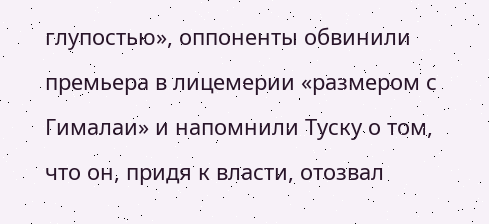глупостью», оппоненты обвинили премьера в лицемерии «размером с Гималаи» и напомнили Туску о том, что он, придя к власти, отозвал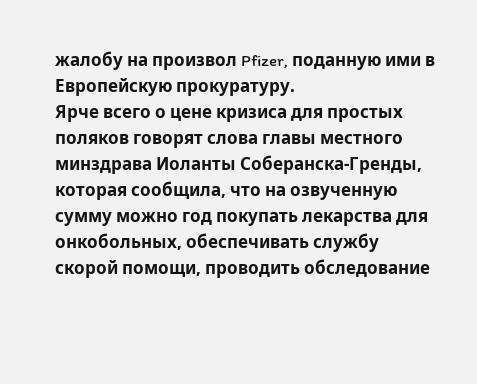жалобу на произвол Pfizer, поданную ими в Европейскую прокуратуру.
Ярче всего о цене кризиса для простых поляков говорят слова главы местного минздрава Иоланты Соберанска‑Гренды, которая сообщила, что на озвученную сумму можно год покупать лекарства для онкобольных, обеспечивать службу скорой помощи, проводить обследование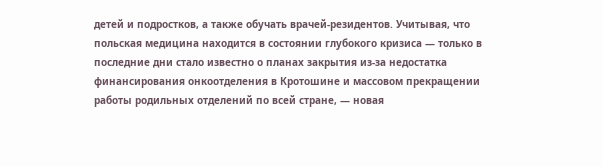детей и подростков, а также обучать врачей‑резидентов. Учитывая, что польская медицина находится в состоянии глубокого кризиса — только в последние дни стало известно о планах закрытия из‑за недостатка финансирования онкоотделения в Кротошине и массовом прекращении работы родильных отделений по всей стране, — новая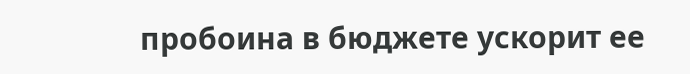пробоина в бюджете ускорит ее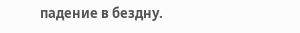падение в бездну.